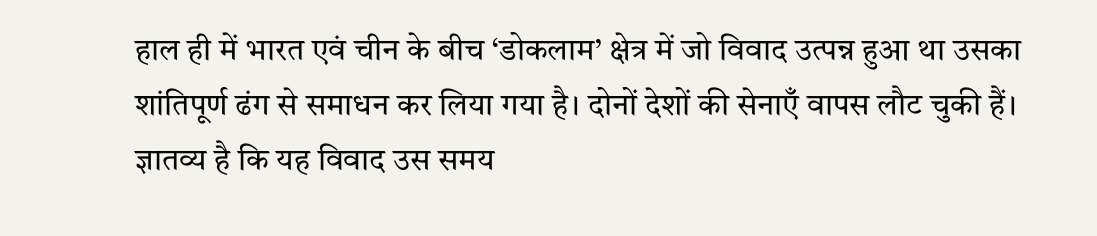हाल ही में भारत एवं चीन के बीच ‘डोकलाम’ क्षेत्र में जो विवाद उत्पन्न हुआ था उसका शांतिपूर्ण ढंग से समाधन कर लिया गया है। दोनों देशों की सेनाएँ वापस लौट चुकी हैं। ज्ञातव्य है कि यह विवाद उस समय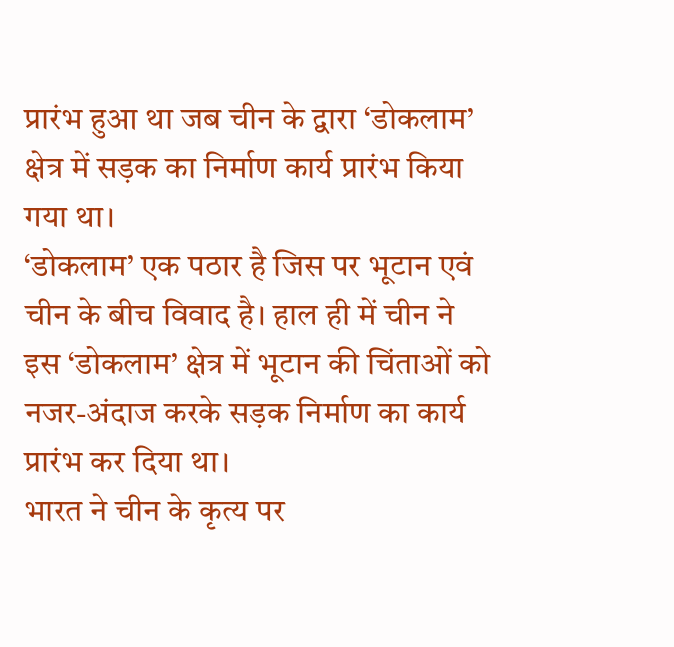प्रारंभ हुआ था जब चीन के द्वारा ‘डोकलाम’ क्षेत्र में सड़क का निर्माण कार्य प्रारंभ किया गया था।
‘डोकलाम’ एक पठार है जिस पर भूटान एवं चीन के बीच विवाद है। हाल ही में चीन ने इस ‘डोकलाम’ क्षेत्र में भूटान की चिंताओं को नजर-अंदाज करके सड़क निर्माण का कार्य प्रारंभ कर दिया था।
भारत ने चीन के कृत्य पर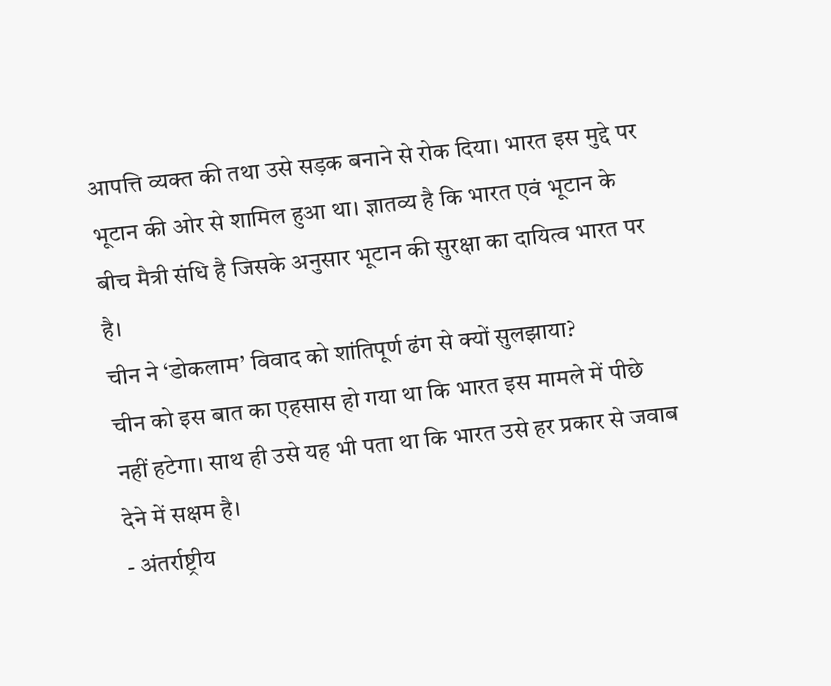आपत्ति व्यक्त की तथा उसे सड़क बनाने से रोक दिया। भारत इस मुद्दे पर भूटान की ओर से शामिल हुआ था। ज्ञातव्य है कि भारत एवं भूटान के बीच मैत्री संधि है जिसके अनुसार भूटान की सुरक्षा का दायित्व भारत पर है।
चीन ने ‘डोकलाम’ विवाद को शांतिपूर्ण ढंग से क्यों सुलझाया?
चीन को इस बात का एहसास हो गया था कि भारत इस मामले में पीछे नहीं हटेगा। साथ ही उसे यह भी पता था कि भारत उसे हर प्रकार से जवाब देने में सक्षम है।
- अंतर्राष्ट्रीय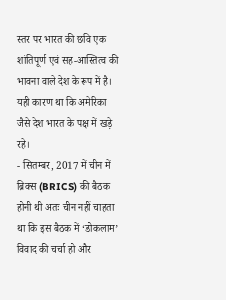स्तर पर भारत की छवि एक शांतिपूर्ण एवं सह-आस्तित्व की भावना वाले देश के रूप में है। यही कारण था कि अमेरिका जैसे देश भारत के पक्ष में खड़े रहे।
- सितम्बर, 2017 में चीन में ब्रिक्स (BRICS) की बैठक होनी थी अतः चीन नहीं चाहता था कि इस बैठक में ‘डोकलाम’ विवाद की चर्चा हो और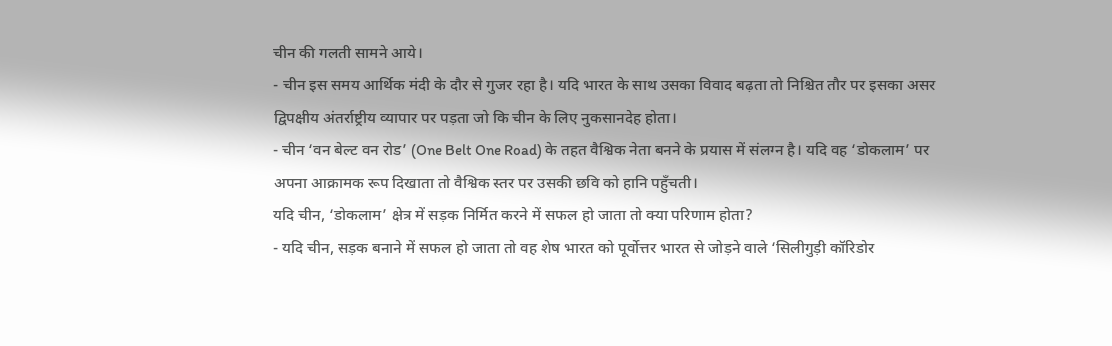चीन की गलती सामने आये।
- चीन इस समय आर्थिक मंदी के दौर से गुजर रहा है। यदि भारत के साथ उसका विवाद बढ़ता तो निश्चित तौर पर इसका असर द्विपक्षीय अंतर्राष्ट्रीय व्यापार पर पड़ता जो कि चीन के लिए नुकसानदेह होता।
- चीन ‘वन बेल्ट वन रोड’ (One Belt One Road) के तहत वैश्विक नेता बनने के प्रयास में संलग्न है। यदि वह ‘डोकलाम’ पर अपना आक्रामक रूप दिखाता तो वैश्विक स्तर पर उसकी छवि को हानि पहुँचती।
यदि चीन, ‘डोकलाम’ क्षेत्र में सड़क निर्मित करने में सफल हो जाता तो क्या परिणाम होता?
- यदि चीन, सड़क बनाने में सफल हो जाता तो वह शेष भारत को पूर्वोत्तर भारत से जोड़ने वाले ‘सिलीगुड़ी कॉरिडोर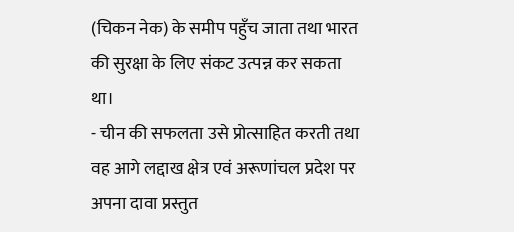(चिकन नेक) के समीप पहुँच जाता तथा भारत की सुरक्षा के लिए संकट उत्पन्न कर सकता था।
- चीन की सफलता उसे प्रोत्साहित करती तथा वह आगे लद्दाख क्षेत्र एवं अरूणांचल प्रदेश पर अपना दावा प्रस्तुत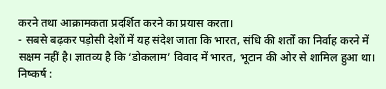करने तथा आक्रामकता प्रदर्शित करने का प्रयास करता।
- सबसे बढ़कर पड़ोसी देशों में यह संदेश जाता कि भारत, संधि की शर्तों का निर्वाह करने में सक्षम नहीं है। ज्ञातव्य है कि ‘डोकलाम’ विवाद में भारत, भूटान की ओर से शामिल हुआ था।
निष्कर्ष :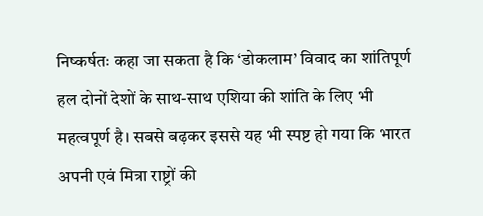निष्कर्षतः कहा जा सकता है कि ‘डोकलाम’ विवाद का शांतिपूर्ण हल दोनों देशों के साथ-साथ एशिया की शांति के लिए भी महत्वपूर्ण है। सबसे बढ़कर इससे यह भी स्पष्ट हो गया कि भारत अपनी एवं मित्रा राष्ट्रों की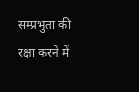सम्प्रभुता की रक्षा करने में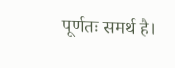पूर्णतः समर्थ है।